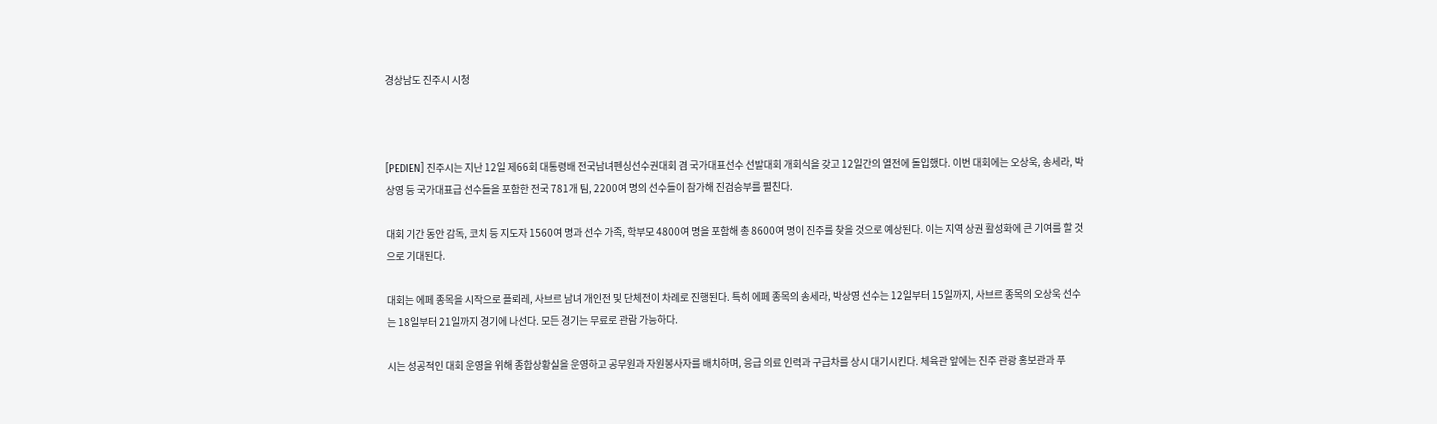경상남도 진주시 시청



[PEDIEN] 진주시는 지난 12일 제66회 대통령배 전국남녀펜싱선수권대회 겸 국가대표선수 선발대회 개회식을 갖고 12일간의 열전에 돌입했다. 이번 대회에는 오상욱, 송세라, 박상영 등 국가대표급 선수들을 포함한 전국 781개 팀, 2200여 명의 선수들이 참가해 진검승부를 펼친다.

대회 기간 동안 감독, 코치 등 지도자 1560여 명과 선수 가족, 학부모 4800여 명을 포함해 총 8600여 명이 진주를 찾을 것으로 예상된다. 이는 지역 상권 활성화에 큰 기여를 할 것으로 기대된다.

대회는 에페 종목을 시작으로 플뢰레, 사브르 남녀 개인전 및 단체전이 차례로 진행된다. 특히 에페 종목의 송세라, 박상영 선수는 12일부터 15일까지, 사브르 종목의 오상욱 선수는 18일부터 21일까지 경기에 나선다. 모든 경기는 무료로 관람 가능하다.

시는 성공적인 대회 운영을 위해 종합상황실을 운영하고 공무원과 자원봉사자를 배치하며, 응급 의료 인력과 구급차를 상시 대기시킨다. 체육관 앞에는 진주 관광 홍보관과 푸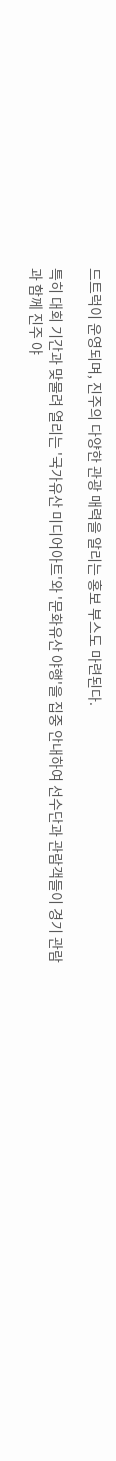드트럭이 운영되며, 진주의 다양한 관광 매력을 알리는 홍보 부스도 마련된다.

특히 대회 기간과 맞물려 열리는 '국가유산 미디어아트'와 '문화유산 야행'을 집중 안내하여 선수단과 관람객들이 경기 관람과 함께 진주 야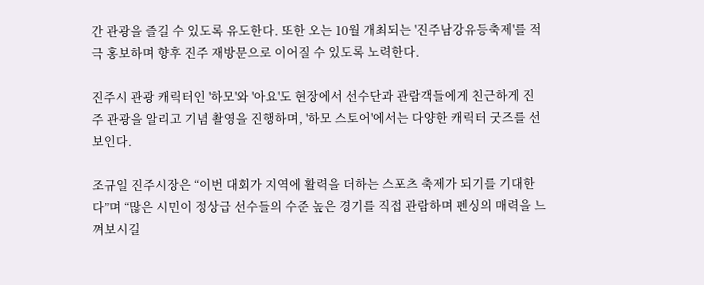간 관광을 즐길 수 있도록 유도한다. 또한 오는 10월 개최되는 '진주남강유등축제'를 적극 홍보하며 향후 진주 재방문으로 이어질 수 있도록 노력한다.

진주시 관광 캐릭터인 '하모'와 '아요'도 현장에서 선수단과 관람객들에게 친근하게 진주 관광을 알리고 기념 촬영을 진행하며, '하모 스토어'에서는 다양한 캐릭터 굿즈를 선보인다.

조규일 진주시장은 “이번 대회가 지역에 활력을 더하는 스포츠 축제가 되기를 기대한다”며 “많은 시민이 정상급 선수들의 수준 높은 경기를 직접 관람하며 펜싱의 매력을 느껴보시길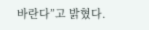바란다”고 밝혔다.